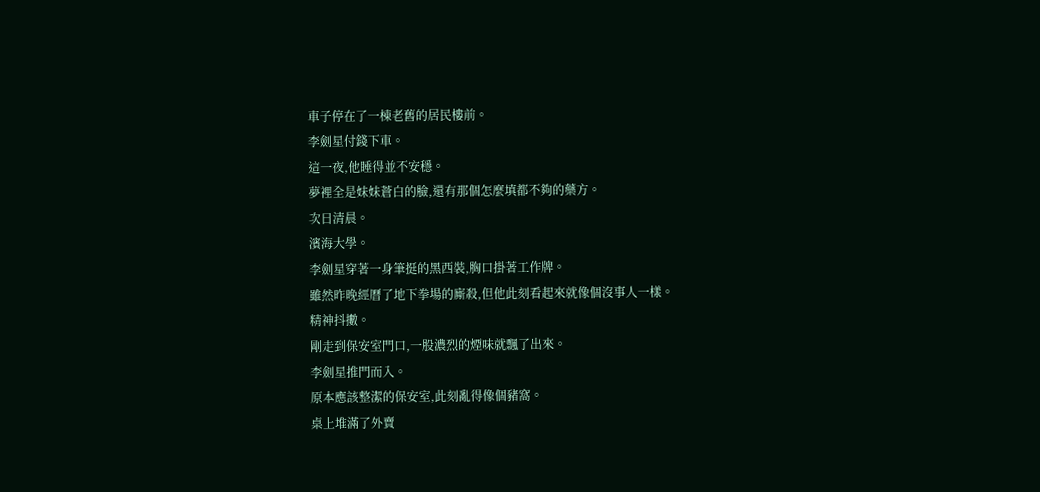車子停在了一棟老舊的居民樓前。
李劍星付錢下車。
這一夜,他睡得並不安穩。
夢裡全是妹妹蒼白的臉,還有那個怎麼填都不夠的藥方。
次日清晨。
濱海大學。
李劍星穿著一身筆挺的黑西裝,胸口掛著工作牌。
雖然昨晚經曆了地下拳場的廝殺,但他此刻看起來就像個沒事人一樣。
精神抖擻。
剛走到保安室門口,一股濃烈的煙味就飄了出來。
李劍星推門而入。
原本應該整潔的保安室,此刻亂得像個豬窩。
桌上堆滿了外賣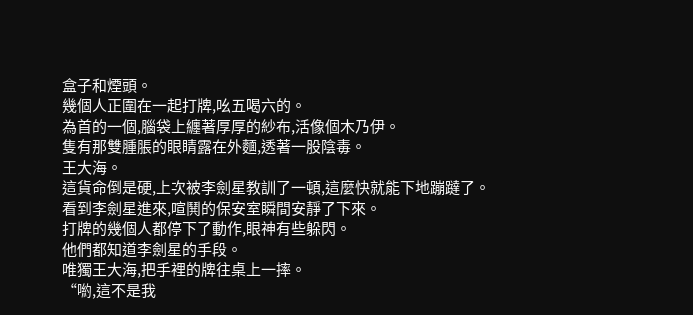盒子和煙頭。
幾個人正圍在一起打牌,吆五喝六的。
為首的一個,腦袋上纏著厚厚的紗布,活像個木乃伊。
隻有那雙腫脹的眼睛露在外麵,透著一股陰毒。
王大海。
這貨命倒是硬,上次被李劍星教訓了一頓,這麼快就能下地蹦躂了。
看到李劍星進來,喧鬨的保安室瞬間安靜了下來。
打牌的幾個人都停下了動作,眼神有些躲閃。
他們都知道李劍星的手段。
唯獨王大海,把手裡的牌往桌上一摔。
“喲,這不是我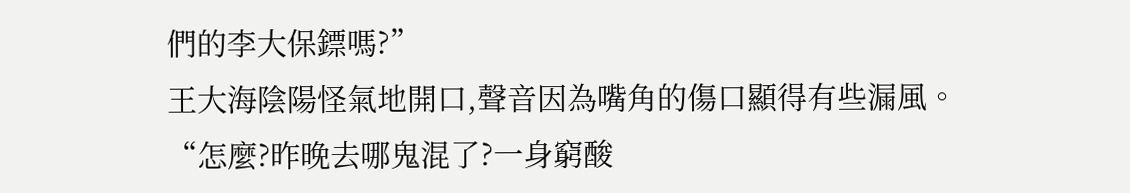們的李大保鏢嗎?”
王大海陰陽怪氣地開口,聲音因為嘴角的傷口顯得有些漏風。
“怎麼?昨晚去哪鬼混了?一身窮酸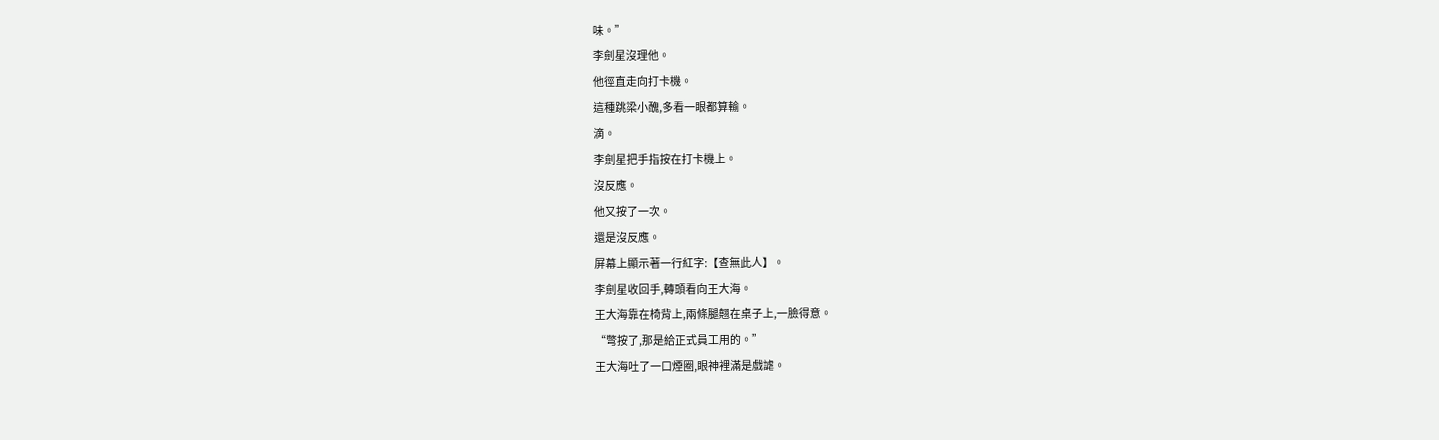味。”
李劍星沒理他。
他徑直走向打卡機。
這種跳梁小醜,多看一眼都算輸。
滴。
李劍星把手指按在打卡機上。
沒反應。
他又按了一次。
還是沒反應。
屏幕上顯示著一行紅字:【查無此人】。
李劍星收回手,轉頭看向王大海。
王大海靠在椅背上,兩條腿翹在桌子上,一臉得意。
“彆按了,那是給正式員工用的。”
王大海吐了一口煙圈,眼神裡滿是戲謔。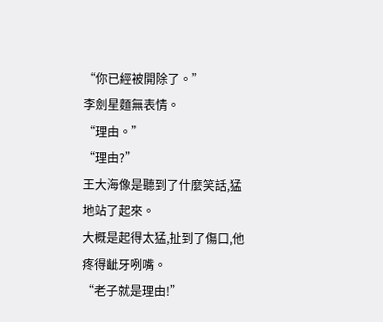“你已經被開除了。”
李劍星麵無表情。
“理由。”
“理由?”
王大海像是聽到了什麼笑話,猛地站了起來。
大概是起得太猛,扯到了傷口,他疼得齜牙咧嘴。
“老子就是理由!”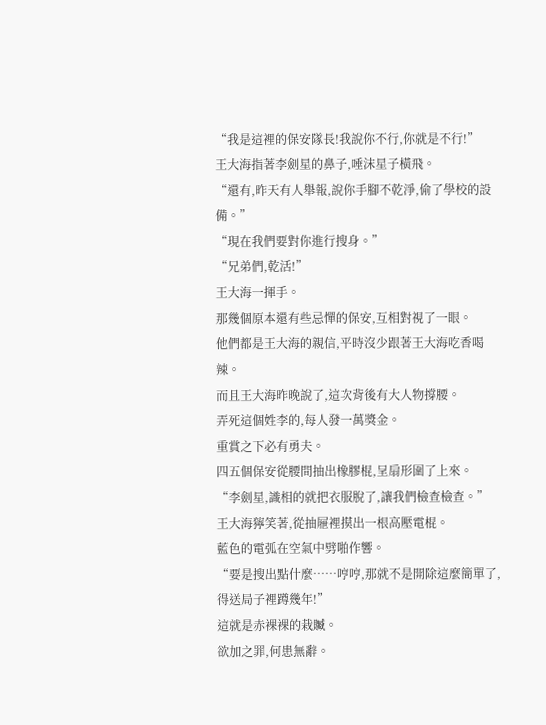“我是這裡的保安隊長!我說你不行,你就是不行!”
王大海指著李劍星的鼻子,唾沫星子橫飛。
“還有,昨天有人舉報,說你手腳不乾淨,偷了學校的設備。”
“現在我們要對你進行搜身。”
“兄弟們,乾活!”
王大海一揮手。
那幾個原本還有些忌憚的保安,互相對視了一眼。
他們都是王大海的親信,平時沒少跟著王大海吃香喝辣。
而且王大海昨晚說了,這次背後有大人物撐腰。
弄死這個姓李的,每人發一萬獎金。
重賞之下必有勇夫。
四五個保安從腰間抽出橡膠棍,呈扇形圍了上來。
“李劍星,識相的就把衣服脫了,讓我們檢查檢查。”
王大海獰笑著,從抽屜裡摸出一根高壓電棍。
藍色的電弧在空氣中劈啪作響。
“要是搜出點什麼……哼哼,那就不是開除這麼簡單了,得送局子裡蹲幾年!”
這就是赤裸裸的栽贓。
欲加之罪,何患無辭。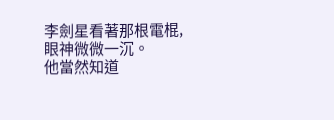李劍星看著那根電棍,眼神微微一沉。
他當然知道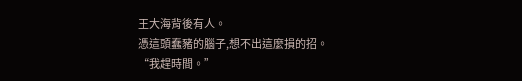王大海背後有人。
憑這頭蠢豬的腦子,想不出這麼損的招。
“我趕時間。”